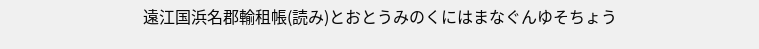遠江国浜名郡輸租帳(読み)とおとうみのくにはまなぐんゆそちょう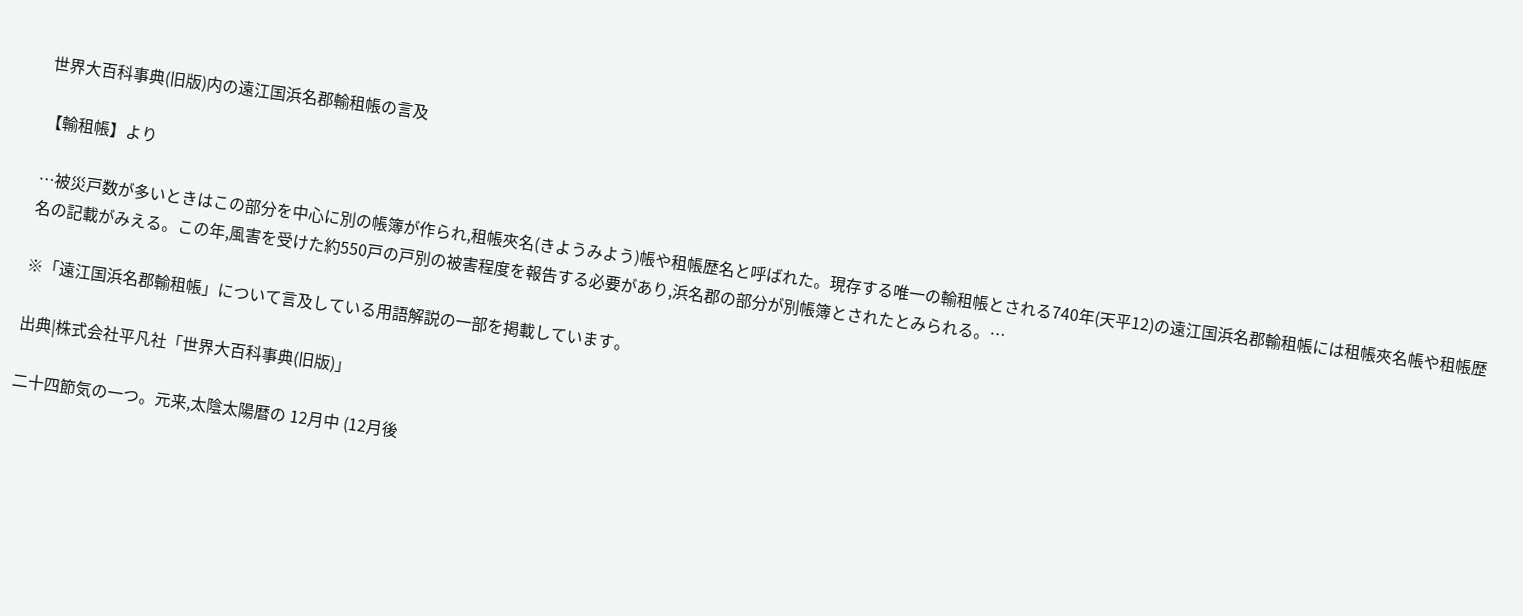世界大百科事典(旧版)内の遠江国浜名郡輸租帳の言及

【輸租帳】より

…被災戸数が多いときはこの部分を中心に別の帳簿が作られ,租帳夾名(きようみよう)帳や租帳歴名と呼ばれた。現存する唯一の輸租帳とされる740年(天平12)の遠江国浜名郡輸租帳には租帳夾名帳や租帳歴名の記載がみえる。この年,風害を受けた約550戸の戸別の被害程度を報告する必要があり,浜名郡の部分が別帳簿とされたとみられる。…

※「遠江国浜名郡輸租帳」について言及している用語解説の一部を掲載しています。

出典|株式会社平凡社「世界大百科事典(旧版)」

二十四節気の一つ。元来,太陰太陽暦の 12月中 (12月後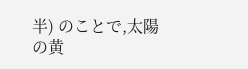半) のことで,太陽の黄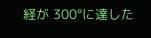経が 300°に達した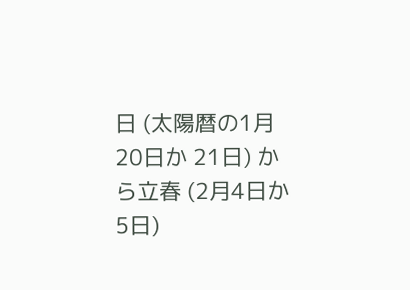日 (太陽暦の1月 20日か 21日) から立春 (2月4日か5日)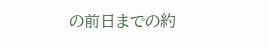の前日までの約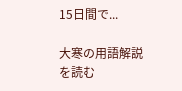15日間で...

大寒の用語解説を読む